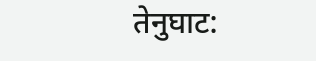तेनुघाट: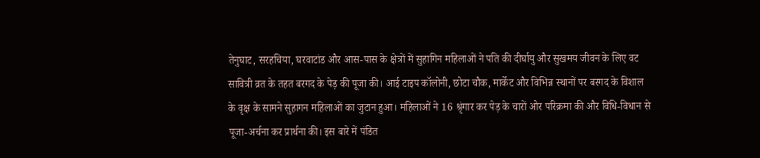तेनुघाट, सरहचिया, घरवाटांड और आस-पास के क्षेत्रों में सुहागिन महिलाओं ने पति की दीर्घायु और सुखमय जीवन के लिए वट सावित्री व्रत के तहत बरगद के पेड़ की पूजा की। आई टाइप कॉलोनी, छोटा चौक, मार्केट और विभिन्न स्थानों पर बरगद के विशाल के वृक्ष के सामने सुहागन महिलाओं का जुटान हुआ। महिलाओं ने 16 श्रृंगार कर पेड़ के चारों ओर परिक्रमा की और विधि-विधान से पूजा-अर्चना कर प्रार्थना की। इस बारे में पंडित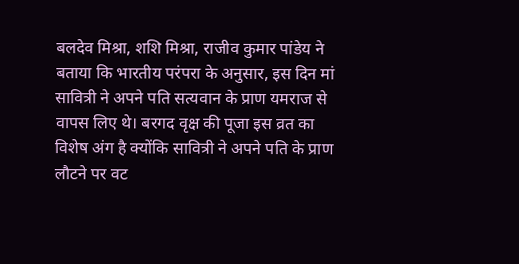बलदेव मिश्रा, शशि मिश्रा, राजीव कुमार पांडेय ने बताया कि भारतीय परंपरा के अनुसार, इस दिन मां सावित्री ने अपने पति सत्यवान के प्राण यमराज से वापस लिए थे। बरगद वृक्ष की पूजा इस व्रत का विशेष अंग है क्योंकि सावित्री ने अपने पति के प्राण लौटने पर वट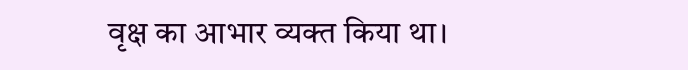वृक्ष का आभार व्यक्त किया था।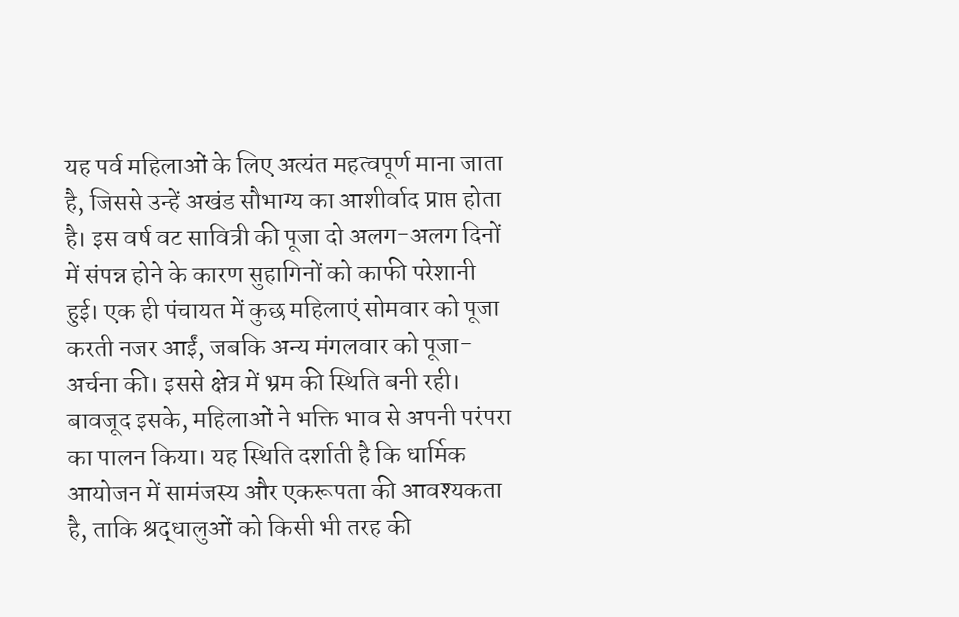यह पर्व महिलाओं के लिए अत्यंत महत्वपूर्ण माना जाता है, जिससे उन्हें अखंड सौभाग्य का आशीर्वाद प्राप्त होता है। इस वर्ष वट सावित्री की पूजा दो अलग-अलग दिनों में संपन्न होने के कारण सुहागिनों को काफी परेशानी हुई। एक ही पंचायत में कुछ महिलाएं सोमवार को पूजा करती नजर आईं, जबकि अन्य मंगलवार को पूजा-अर्चना की। इससे क्षेत्र में भ्रम की स्थिति बनी रही। बावजूद इसके, महिलाओं ने भक्ति भाव से अपनी परंपरा का पालन किया। यह स्थिति दर्शाती है कि धार्मिक आयोजन में सामंजस्य और एकरूपता की आवश्यकता है, ताकि श्रद्धालुओं को किसी भी तरह की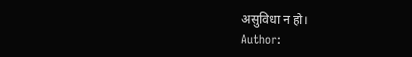असुविधा न हो।
Author: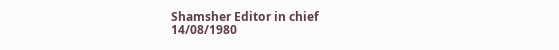Shamsher Editor in chief
14/08/1980